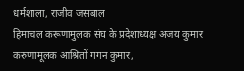धर्मशाला, राजीव जसबाल
हिमाचल करूणामुलक संघ के प्रदेशाध्यक्ष अजय कुमार करुणामूलक आश्रितों गगन कुमार,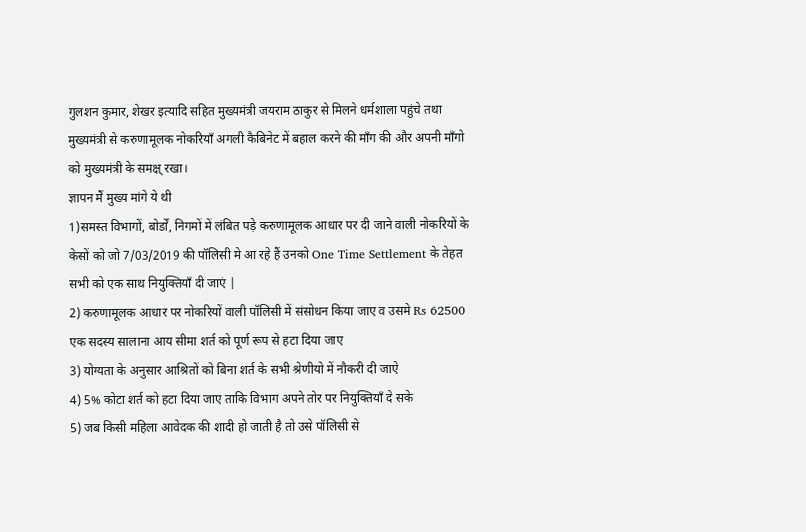गुलशन कुमार, शेखर इत्यादि सहित मुख्यमंत्री जयराम ठाकुर से मिलने धर्मशाला पहुंचे तथा मुख्यमंत्री से करुणामूलक नोकरियाँ अगली कैबिनेट में बहाल करने की माँग की और अपनी माँगो को मुख्यमंत्री के समक्ष् रखा।
ज्ञापन मैं मुख्य मांगे ये थी
1)समस्त विभागों, बोर्डों, निगमों में लंबित पड़े करुणामूलक आधार पर दी जाने वाली नोकरियों के केसों को जो 7/03/2019 की पॉलिसी मे आ रहे हैं उनको One Time Settlement के तेहत सभी को एक साथ नियुक्तियाँ दी जाएं |
2) करुणामूलक आधार पर नोकरियों वाली पॉलिसी में संसोधन किया जाए व उसमे Rs 62500 एक सदस्य सालाना आय सीमा शर्त को पूर्ण रूप से हटा दिया जाए
3) योग्यता के अनुसार आश्रितों को बिना शर्त के सभी श्रेणीयो में नौकरी दी जाऐ
4) 5% कोटा शर्त को हटा दिया जाए ताकि विभाग अपने तोर पर नियुक्तियाँ दे सके
5) जब किसी महिला आवेदक की शादी हो जाती है तो उसे पॉलिसी से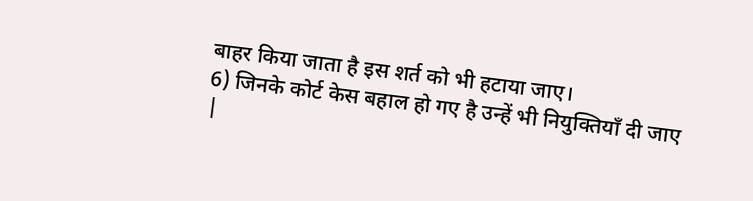बाहर किया जाता है इस शर्त को भी हटाया जाए।
6) जिनके कोर्ट केस बहाल हो गए है उन्हें भी नियुक्तियाँ दी जाए |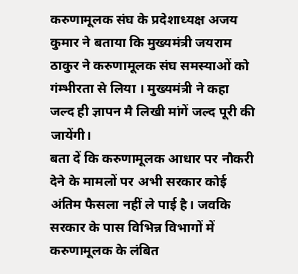करुणामूलक संघ के प्रदेशाध्यक्ष अजय कुमार ने बताया कि मुख्यमंत्री जयराम ठाकुर ने करुणामूलक संघ समस्याओं को गंम्भीरता से लिया । मुख्यमंत्री ने कहा जल्द ही ज्ञापन मै लिखी मांगें जल्द पूरी की जायेंगी।
बता दें कि करुणामूलक आधार पर नौकरी देने के मामलों पर अभी सरकार कोई अंतिम फैसला नहीं ले पाई है। जवकि सरकार के पास विभिन्न विभागों में करुणामूलक के लंबित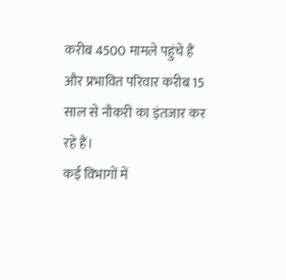करीब 4500 मामले पहुंचे हैं और प्रभावित परिवार करीब 15 साल से नौकरी का इंतजार कर रहे हैं।
कई विभागों में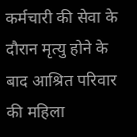कर्मचारी की सेवा के दौरान मृत्यु होने के बाद आश्रित परिवार की महिला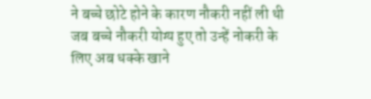ने बच्चे छोटे होने के कारण नौकरी नहीं ली थी जब बच्चे नौकरी योग्य हुए तो उन्हें नोकरी के लिए अब धक्के खाने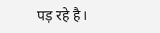पड़ रहे है।